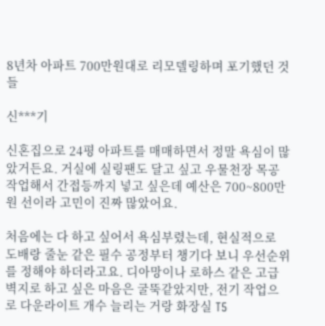8년차 아파트 700만원대로 리모델링하며 포기했던 것들

신***기

신혼집으로 24평 아파트를 매매하면서 정말 욕심이 많았거든요. 거실에 실링팬도 달고 싶고 우물천장 목공 작업해서 간접등까지 넣고 싶은데 예산은 700~800만 원 선이라 고민이 진짜 많았어요.

처음에는 다 하고 싶어서 욕심부렸는데, 현실적으로 도배랑 줄눈 같은 필수 공정부터 챙기다 보니 우선순위를 정해야 하더라고요. 디아망이나 로하스 같은 고급 벽지로 하고 싶은 마음은 굴뚝같았지만, 전기 작업으로 다운라이트 개수 늘리는 거랑 화장실 T5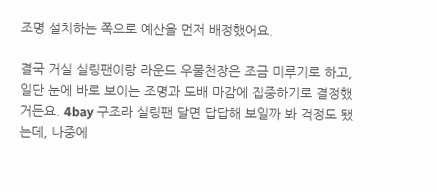조명 설치하는 쪽으로 예산을 먼저 배정했어요.

결국 거실 실링팬이랑 라운드 우물천장은 조금 미루기로 하고, 일단 눈에 바로 보이는 조명과 도배 마감에 집중하기로 결정했거든요. 4bay 구조라 실링팬 달면 답답해 보일까 봐 걱정도 됐는데, 나중에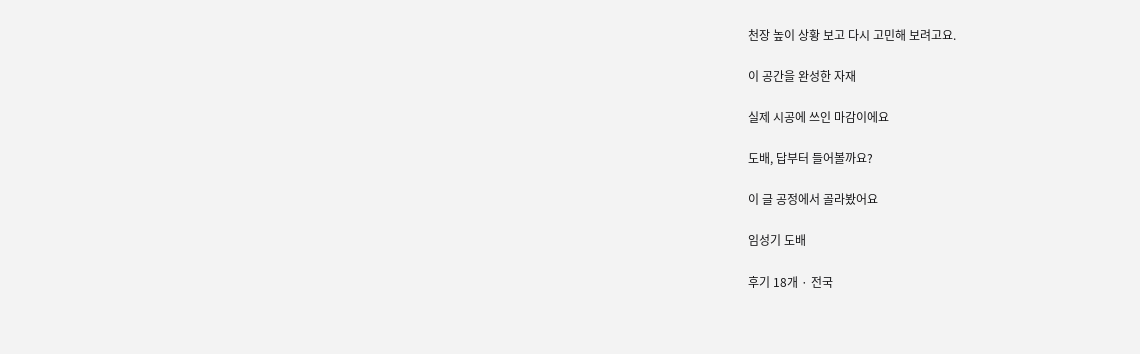천장 높이 상황 보고 다시 고민해 보려고요.

이 공간을 완성한 자재

실제 시공에 쓰인 마감이에요

도배, 답부터 들어볼까요?

이 글 공정에서 골라봤어요

임성기 도배

후기 18개 · 전국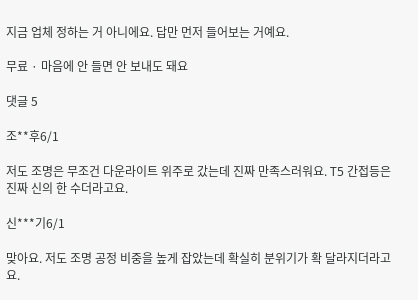지금 업체 정하는 거 아니에요. 답만 먼저 들어보는 거예요.

무료 · 마음에 안 들면 안 보내도 돼요

댓글 5

조**후6/1

저도 조명은 무조건 다운라이트 위주로 갔는데 진짜 만족스러워요. T5 간접등은 진짜 신의 한 수더라고요.

신***기6/1

맞아요. 저도 조명 공정 비중을 높게 잡았는데 확실히 분위기가 확 달라지더라고요.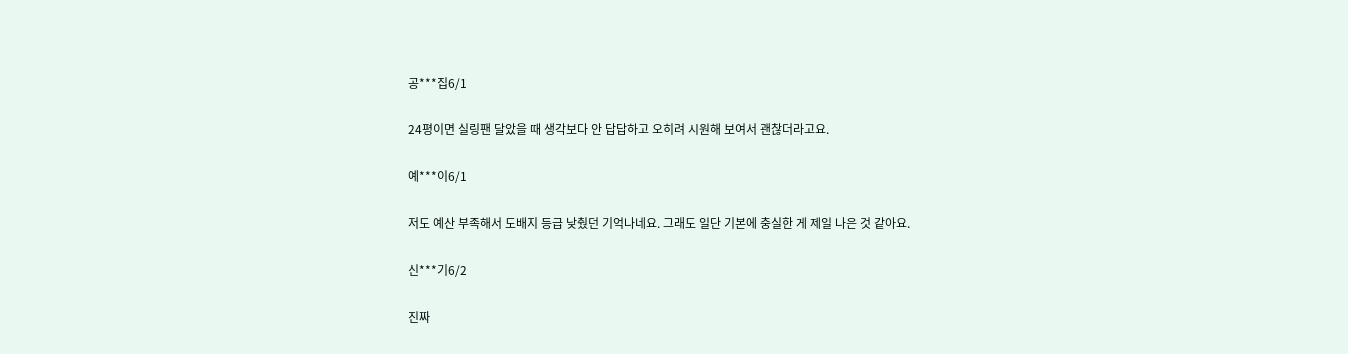공***집6/1

24평이면 실링팬 달았을 때 생각보다 안 답답하고 오히려 시원해 보여서 괜찮더라고요.

예***이6/1

저도 예산 부족해서 도배지 등급 낮췄던 기억나네요. 그래도 일단 기본에 충실한 게 제일 나은 것 같아요.

신***기6/2

진짜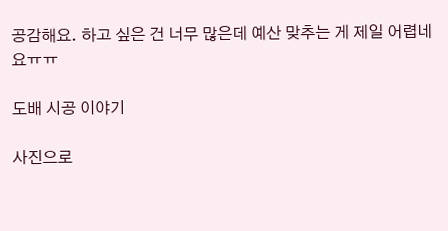공감해요. 하고 싶은 건 너무 많은데 예산 맞추는 게 제일 어렵네요ㅠㅠ

도배 시공 이야기

사진으로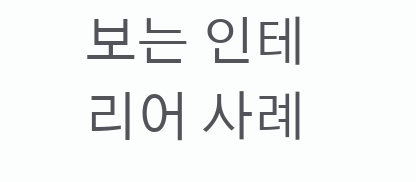보는 인테리어 사례